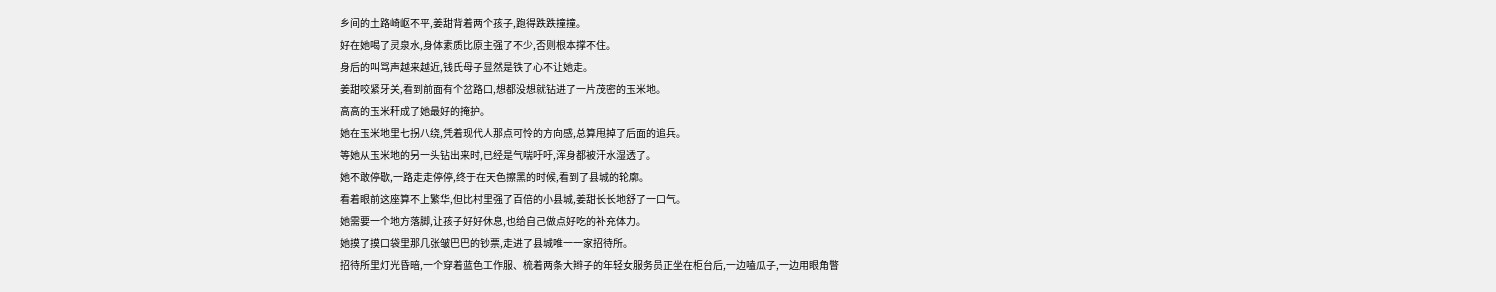乡间的土路崎岖不平,姜甜背着两个孩子,跑得跌跌撞撞。
好在她喝了灵泉水,身体素质比原主强了不少,否则根本撑不住。
身后的叫骂声越来越近,钱氏母子显然是铁了心不让她走。
姜甜咬紧牙关,看到前面有个岔路口,想都没想就钻进了一片茂密的玉米地。
高高的玉米秆成了她最好的掩护。
她在玉米地里七拐八绕,凭着现代人那点可怜的方向感,总算甩掉了后面的追兵。
等她从玉米地的另一头钻出来时,已经是气喘吁吁,浑身都被汗水湿透了。
她不敢停歇,一路走走停停,终于在天色擦黑的时候,看到了县城的轮廓。
看着眼前这座算不上繁华,但比村里强了百倍的小县城,姜甜长长地舒了一口气。
她需要一个地方落脚,让孩子好好休息,也给自己做点好吃的补充体力。
她摸了摸口袋里那几张皱巴巴的钞票,走进了县城唯一一家招待所。
招待所里灯光昏暗,一个穿着蓝色工作服、梳着两条大辫子的年轻女服务员正坐在柜台后,一边嗑瓜子,一边用眼角瞥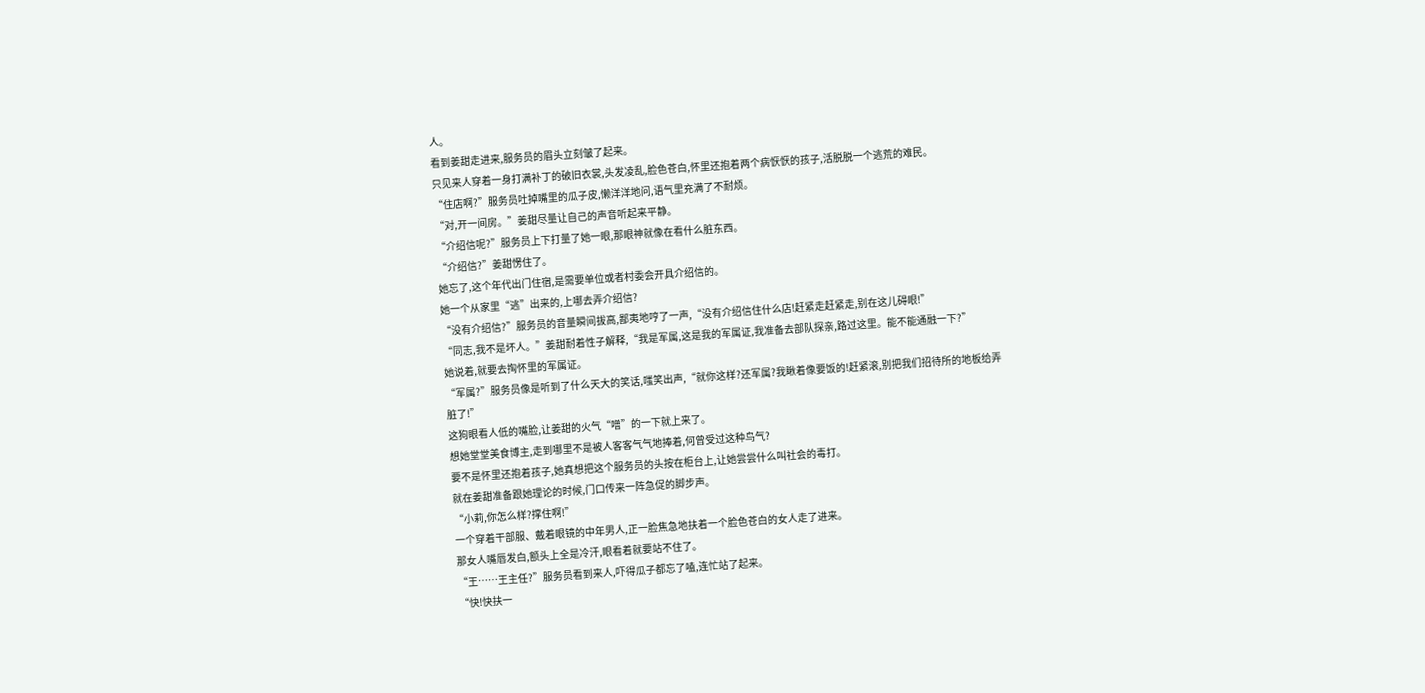人。
看到姜甜走进来,服务员的眉头立刻皱了起来。
只见来人穿着一身打满补丁的破旧衣裳,头发凌乱,脸色苍白,怀里还抱着两个病恹恹的孩子,活脱脱一个逃荒的难民。
“住店啊?”服务员吐掉嘴里的瓜子皮,懒洋洋地问,语气里充满了不耐烦。
“对,开一间房。”姜甜尽量让自己的声音听起来平静。
“介绍信呢?”服务员上下打量了她一眼,那眼神就像在看什么脏东西。
“介绍信?”姜甜愣住了。
她忘了,这个年代出门住宿,是需要单位或者村委会开具介绍信的。
她一个从家里“逃”出来的,上哪去弄介绍信?
“没有介绍信?”服务员的音量瞬间拔高,鄙夷地哼了一声,“没有介绍信住什么店!赶紧走赶紧走,别在这儿碍眼!”
“同志,我不是坏人。”姜甜耐着性子解释,“我是军属,这是我的军属证,我准备去部队探亲,路过这里。能不能通融一下?”
她说着,就要去掏怀里的军属证。
“军属?”服务员像是听到了什么天大的笑话,嗤笑出声,“就你这样?还军属?我瞅着像要饭的!赶紧滚,别把我们招待所的地板给弄脏了!”
这狗眼看人低的嘴脸,让姜甜的火气“噌”的一下就上来了。
想她堂堂美食博主,走到哪里不是被人客客气气地捧着,何曾受过这种鸟气?
要不是怀里还抱着孩子,她真想把这个服务员的头按在柜台上,让她尝尝什么叫社会的毒打。
就在姜甜准备跟她理论的时候,门口传来一阵急促的脚步声。
“小莉,你怎么样?撑住啊!”
一个穿着干部服、戴着眼镜的中年男人,正一脸焦急地扶着一个脸色苍白的女人走了进来。
那女人嘴唇发白,额头上全是冷汗,眼看着就要站不住了。
“王……王主任?”服务员看到来人,吓得瓜子都忘了嗑,连忙站了起来。
“快!快扶一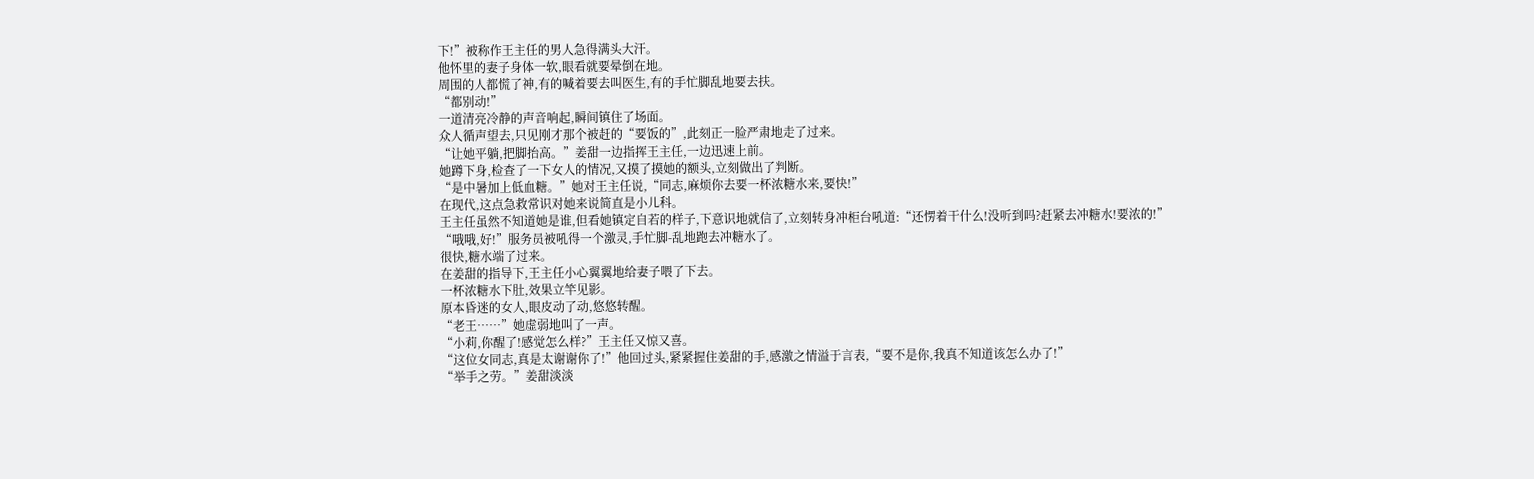下!”被称作王主任的男人急得满头大汗。
他怀里的妻子身体一软,眼看就要晕倒在地。
周围的人都慌了神,有的喊着要去叫医生,有的手忙脚乱地要去扶。
“都别动!”
一道清亮冷静的声音响起,瞬间镇住了场面。
众人循声望去,只见刚才那个被赶的“要饭的”,此刻正一脸严肃地走了过来。
“让她平躺,把脚抬高。”姜甜一边指挥王主任,一边迅速上前。
她蹲下身,检查了一下女人的情况,又摸了摸她的额头,立刻做出了判断。
“是中暑加上低血糖。”她对王主任说,“同志,麻烦你去要一杯浓糖水来,要快!”
在现代,这点急救常识对她来说简直是小儿科。
王主任虽然不知道她是谁,但看她镇定自若的样子,下意识地就信了,立刻转身冲柜台吼道:“还愣着干什么!没听到吗?赶紧去冲糖水!要浓的!”
“哦哦,好!”服务员被吼得一个激灵,手忙脚-乱地跑去冲糖水了。
很快,糖水端了过来。
在姜甜的指导下,王主任小心翼翼地给妻子喂了下去。
一杯浓糖水下肚,效果立竿见影。
原本昏迷的女人,眼皮动了动,悠悠转醒。
“老王……”她虚弱地叫了一声。
“小莉,你醒了!感觉怎么样?”王主任又惊又喜。
“这位女同志,真是太谢谢你了!”他回过头,紧紧握住姜甜的手,感激之情溢于言表,“要不是你,我真不知道该怎么办了!”
“举手之劳。”姜甜淡淡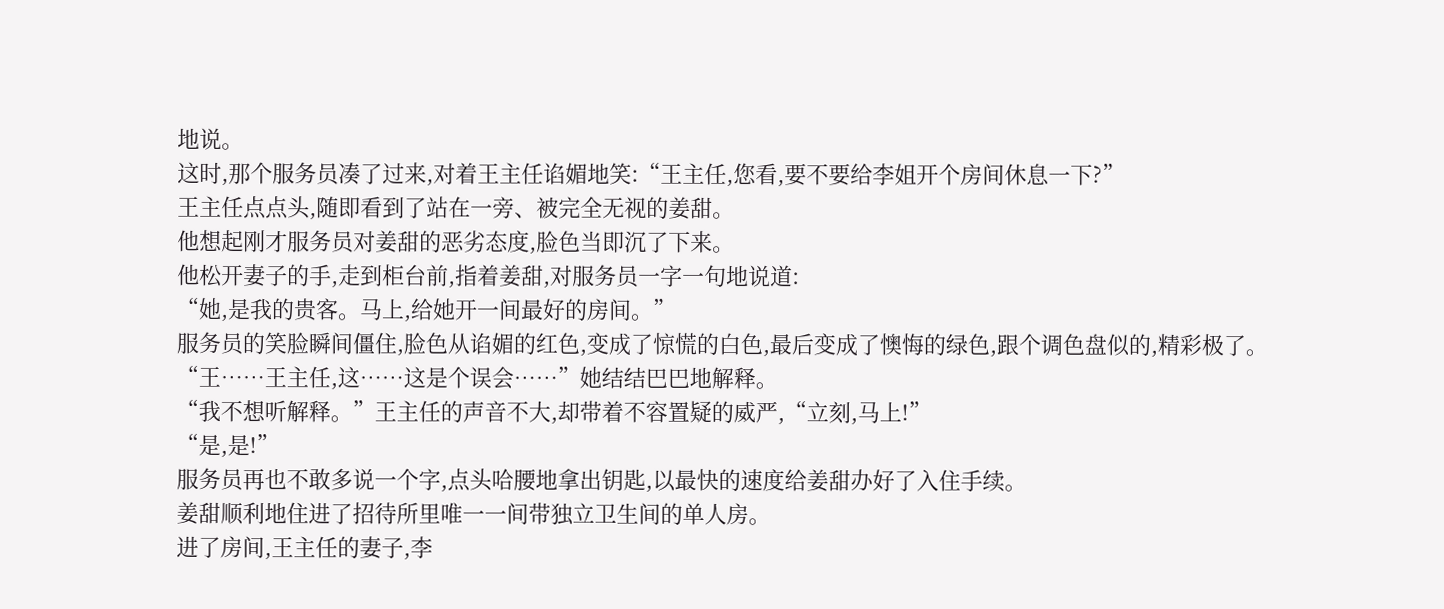地说。
这时,那个服务员凑了过来,对着王主任谄媚地笑:“王主任,您看,要不要给李姐开个房间休息一下?”
王主任点点头,随即看到了站在一旁、被完全无视的姜甜。
他想起刚才服务员对姜甜的恶劣态度,脸色当即沉了下来。
他松开妻子的手,走到柜台前,指着姜甜,对服务员一字一句地说道:
“她,是我的贵客。马上,给她开一间最好的房间。”
服务员的笑脸瞬间僵住,脸色从谄媚的红色,变成了惊慌的白色,最后变成了懊悔的绿色,跟个调色盘似的,精彩极了。
“王……王主任,这……这是个误会……”她结结巴巴地解释。
“我不想听解释。”王主任的声音不大,却带着不容置疑的威严,“立刻,马上!”
“是,是!”
服务员再也不敢多说一个字,点头哈腰地拿出钥匙,以最快的速度给姜甜办好了入住手续。
姜甜顺利地住进了招待所里唯一一间带独立卫生间的单人房。
进了房间,王主任的妻子,李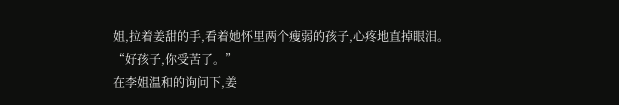姐,拉着姜甜的手,看着她怀里两个瘦弱的孩子,心疼地直掉眼泪。
“好孩子,你受苦了。”
在李姐温和的询问下,姜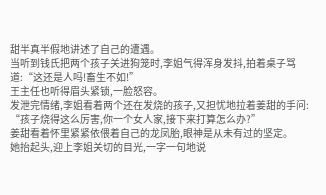甜半真半假地讲述了自己的遭遇。
当听到钱氏把两个孩子关进狗笼时,李姐气得浑身发抖,拍着桌子骂道:“这还是人吗!畜生不如!”
王主任也听得眉头紧锁,一脸怒容。
发泄完情绪,李姐看着两个还在发烧的孩子,又担忧地拉着姜甜的手问:
“孩子烧得这么厉害,你一个女人家,接下来打算怎么办?”
姜甜看着怀里紧紧依偎着自己的龙凤胎,眼神是从未有过的坚定。
她抬起头,迎上李姐关切的目光,一字一句地说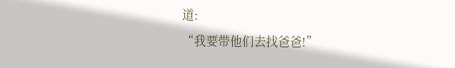道:
“我要带他们去找爸爸!”